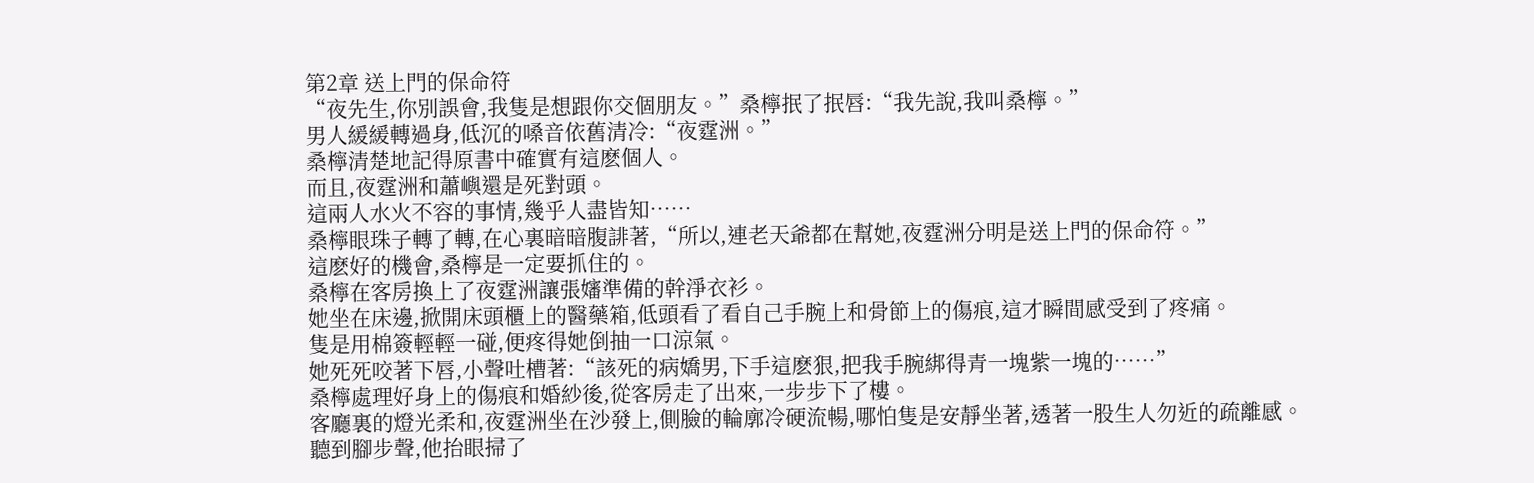第2章 送上門的保命符
“夜先生,你別誤會,我隻是想跟你交個朋友。”桑檸抿了抿唇:“我先說,我叫桑檸。”
男人緩緩轉過身,低沉的嗓音依舊清冷:“夜霆洲。”
桑檸清楚地記得原書中確實有這麽個人。
而且,夜霆洲和蕭嶼還是死對頭。
這兩人水火不容的事情,幾乎人盡皆知……
桑檸眼珠子轉了轉,在心裏暗暗腹誹著,“所以,連老天爺都在幫她,夜霆洲分明是送上門的保命符。”
這麽好的機會,桑檸是一定要抓住的。
桑檸在客房換上了夜霆洲讓張嬸準備的幹淨衣衫。
她坐在床邊,掀開床頭櫃上的醫藥箱,低頭看了看自己手腕上和骨節上的傷痕,這才瞬間感受到了疼痛。
隻是用棉簽輕輕一碰,便疼得她倒抽一口涼氣。
她死死咬著下唇,小聲吐槽著:“該死的病嬌男,下手這麽狠,把我手腕綁得青一塊紫一塊的……”
桑檸處理好身上的傷痕和婚紗後,從客房走了出來,一步步下了樓。
客廳裏的燈光柔和,夜霆洲坐在沙發上,側臉的輪廓冷硬流暢,哪怕隻是安靜坐著,透著一股生人勿近的疏離感。
聽到腳步聲,他抬眼掃了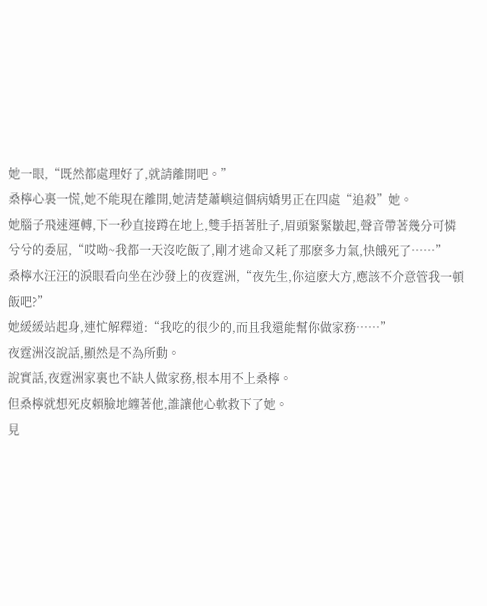她一眼,“既然都處理好了,就請離開吧。”
桑檸心裏一慌,她不能現在離開,她清楚蕭嶼這個病嬌男正在四處“追殺”她。
她腦子飛速運轉,下一秒直接蹲在地上,雙手捂著肚子,眉頭緊緊皺起,聲音帶著幾分可憐兮兮的委屈,“哎呦~我都一天沒吃飯了,剛才逃命又耗了那麽多力氣,快餓死了……”
桑檸水汪汪的淚眼看向坐在沙發上的夜霆洲,“夜先生,你這麽大方,應該不介意管我一頓飯吧?”
她緩緩站起身,連忙解釋道:“我吃的很少的,而且我還能幫你做家務……”
夜霆洲沒說話,顯然是不為所動。
說實話,夜霆洲家裏也不缺人做家務,根本用不上桑檸。
但桑檸就想死皮賴臉地纏著他,誰讓他心軟救下了她。
見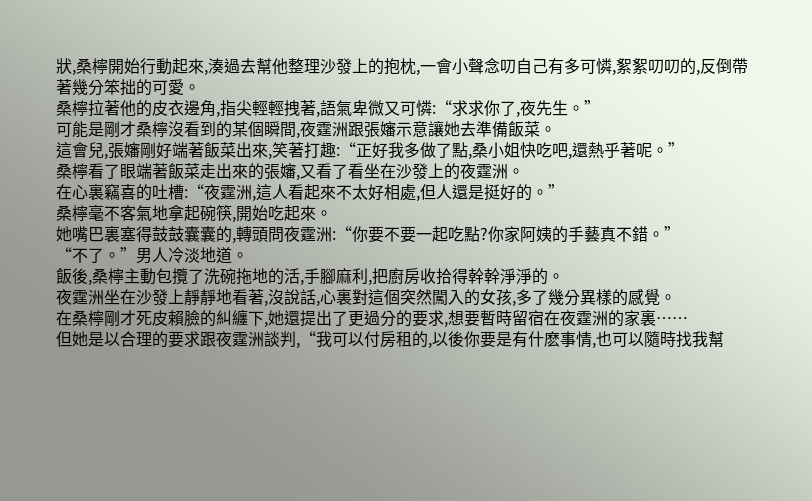狀,桑檸開始行動起來,湊過去幫他整理沙發上的抱枕,一會小聲念叨自己有多可憐,絮絮叨叨的,反倒帶著幾分笨拙的可愛。
桑檸拉著他的皮衣邊角,指尖輕輕拽著,語氣卑微又可憐:“求求你了,夜先生。”
可能是剛才桑檸沒看到的某個瞬間,夜霆洲跟張嬸示意讓她去準備飯菜。
這會兒,張嬸剛好端著飯菜出來,笑著打趣:“正好我多做了點,桑小姐快吃吧,還熱乎著呢。”
桑檸看了眼端著飯菜走出來的張嬸,又看了看坐在沙發上的夜霆洲。
在心裏竊喜的吐槽:“夜霆洲,這人看起來不太好相處,但人還是挺好的。”
桑檸毫不客氣地拿起碗筷,開始吃起來。
她嘴巴裏塞得鼓鼓囊囊的,轉頭問夜霆洲:“你要不要一起吃點?你家阿姨的手藝真不錯。”
“不了。”男人冷淡地道。
飯後,桑檸主動包攬了洗碗拖地的活,手腳麻利,把廚房收拾得幹幹淨淨的。
夜霆洲坐在沙發上靜靜地看著,沒說話,心裏對這個突然闖入的女孩,多了幾分異樣的感覺。
在桑檸剛才死皮賴臉的糾纏下,她還提出了更過分的要求,想要暫時留宿在夜霆洲的家裏……
但她是以合理的要求跟夜霆洲談判,“我可以付房租的,以後你要是有什麽事情,也可以隨時找我幫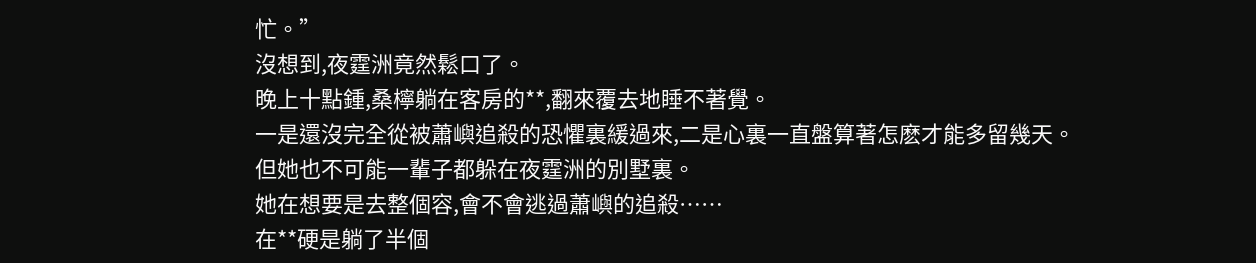忙。”
沒想到,夜霆洲竟然鬆口了。
晚上十點鍾,桑檸躺在客房的**,翻來覆去地睡不著覺。
一是還沒完全從被蕭嶼追殺的恐懼裏緩過來,二是心裏一直盤算著怎麽才能多留幾天。
但她也不可能一輩子都躲在夜霆洲的別墅裏。
她在想要是去整個容,會不會逃過蕭嶼的追殺……
在**硬是躺了半個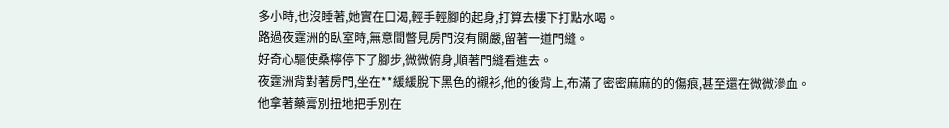多小時,也沒睡著,她實在口渴,輕手輕腳的起身,打算去樓下打點水喝。
路過夜霆洲的臥室時,無意間瞥見房門沒有關嚴,留著一道門縫。
好奇心驅使桑檸停下了腳步,微微俯身,順著門縫看進去。
夜霆洲背對著房門,坐在**緩緩脫下黑色的襯衫,他的後背上,布滿了密密麻麻的的傷痕,甚至還在微微滲血。
他拿著藥膏別扭地把手別在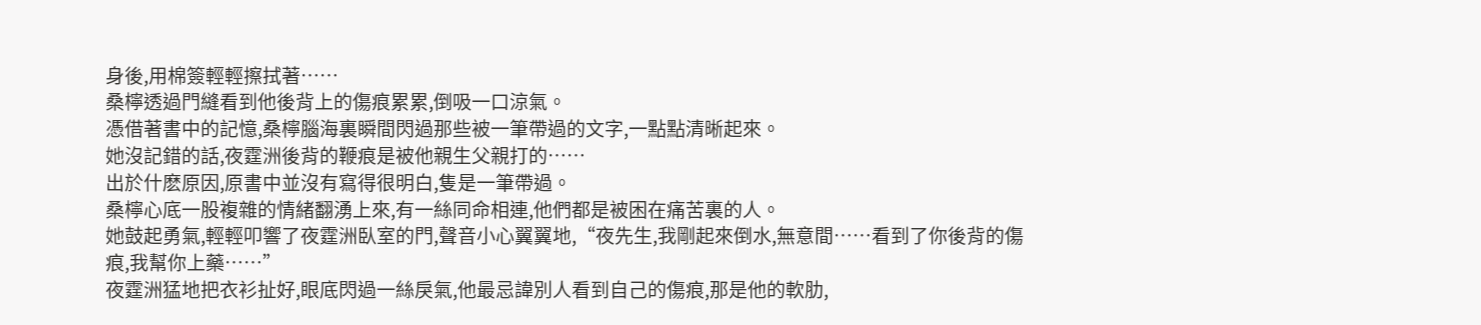身後,用棉簽輕輕擦拭著……
桑檸透過門縫看到他後背上的傷痕累累,倒吸一口涼氣。
憑借著書中的記憶,桑檸腦海裏瞬間閃過那些被一筆帶過的文字,一點點清晰起來。
她沒記錯的話,夜霆洲後背的鞭痕是被他親生父親打的……
出於什麽原因,原書中並沒有寫得很明白,隻是一筆帶過。
桑檸心底一股複雜的情緒翻湧上來,有一絲同命相連,他們都是被困在痛苦裏的人。
她鼓起勇氣,輕輕叩響了夜霆洲臥室的門,聲音小心翼翼地,“夜先生,我剛起來倒水,無意間……看到了你後背的傷痕,我幫你上藥……”
夜霆洲猛地把衣衫扯好,眼底閃過一絲戾氣,他最忌諱別人看到自己的傷痕,那是他的軟肋,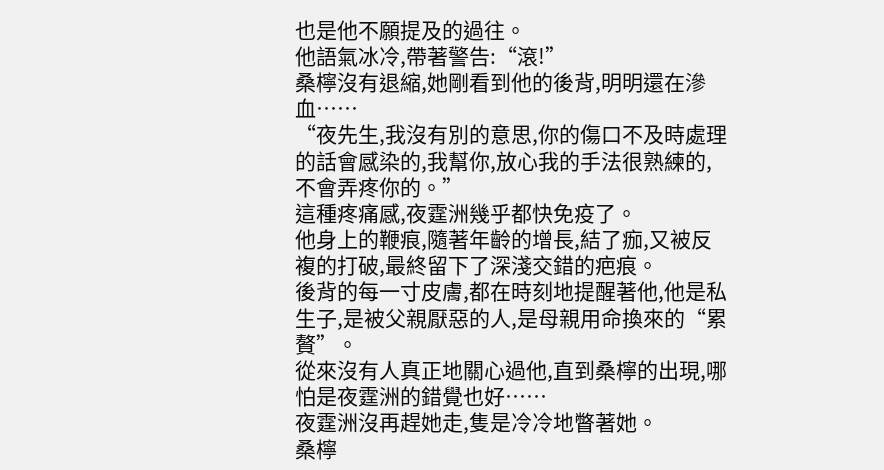也是他不願提及的過往。
他語氣冰冷,帶著警告:“滾!”
桑檸沒有退縮,她剛看到他的後背,明明還在滲血……
“夜先生,我沒有別的意思,你的傷口不及時處理的話會感染的,我幫你,放心我的手法很熟練的,不會弄疼你的。”
這種疼痛感,夜霆洲幾乎都快免疫了。
他身上的鞭痕,隨著年齡的增長,結了痂,又被反複的打破,最終留下了深淺交錯的疤痕。
後背的每一寸皮膚,都在時刻地提醒著他,他是私生子,是被父親厭惡的人,是母親用命換來的“累贅”。
從來沒有人真正地關心過他,直到桑檸的出現,哪怕是夜霆洲的錯覺也好……
夜霆洲沒再趕她走,隻是冷冷地瞥著她。
桑檸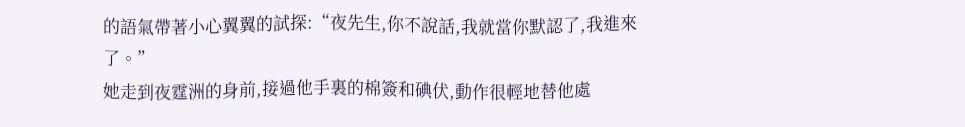的語氣帶著小心翼翼的試探:“夜先生,你不說話,我就當你默認了,我進來了。”
她走到夜霆洲的身前,接過他手裏的棉簽和碘伏,動作很輕地替他處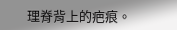理脊背上的疤痕。